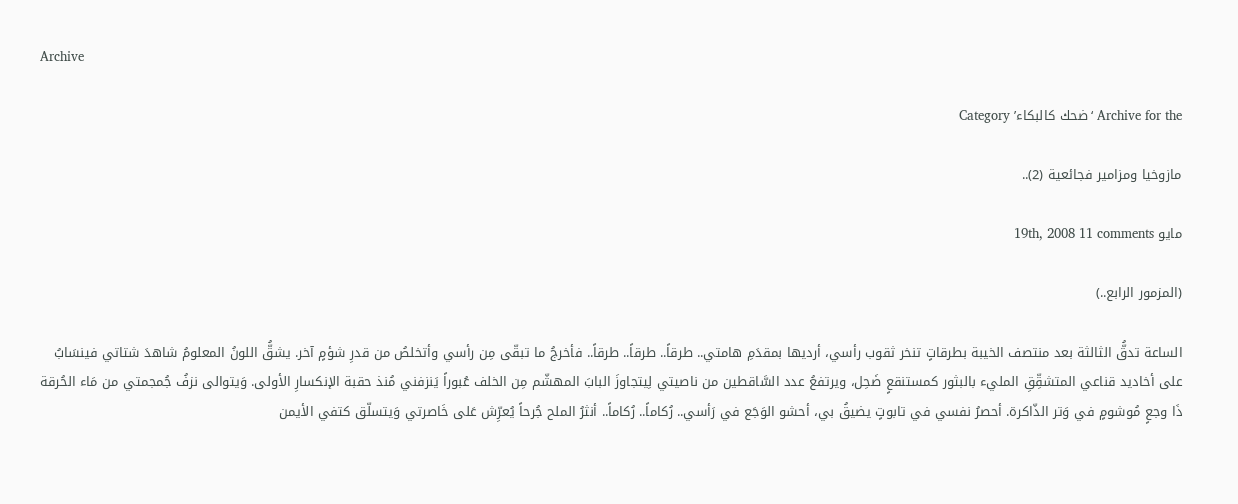Archive

Archive for the ‘ضحك كالبكاء’ Category

مازوخيا ومزامير فجائعية (2)..

مايو 19th, 2008 11 comments

(المزمور الرابع..)

الساعة تدقُّ الثالثة بعد منتصف الخيبة بطرقاتٍ تنخر ثقوب رأسي، أرديها بمقدَمِ هامتي.. طرقاً.. طرقاً.. طرقاً.. فأخرجُ ما تبقّى مِن رأسي وأتخلصُ من قدرِ شؤمٍ آخر. يشقُّ اللونُ المعلومُ شاهدَ شتاتي فينسَابُ على أخاديد قناعي المتشقِّقِ المليء بالبثور كمستنقعٍ ضَحِل، ويرتفعُ عدد السَّاقطين من ناصيتي لِيتجاوزَ البابَ المهشّم مِن الخلف عُبوراً يَنزفني مُنذ حقبة الإنكسارِ الأولى. وَيتوالى نزفُ جُمجمتي من مَاء الحُرقة ذَا وجعٍ مُوشومٍ في وَتر الذّاكرة. أحصرُ نفسي في تابوتٍ يضيقُ بي، أحشو الوَجَع في رَأسي.. رُكاماً.. رُكاماً.. أنثرُ الملح جُرحاً يُعرِّش عَلى خَاصرتي وَيتسلّق كتفي الأيمن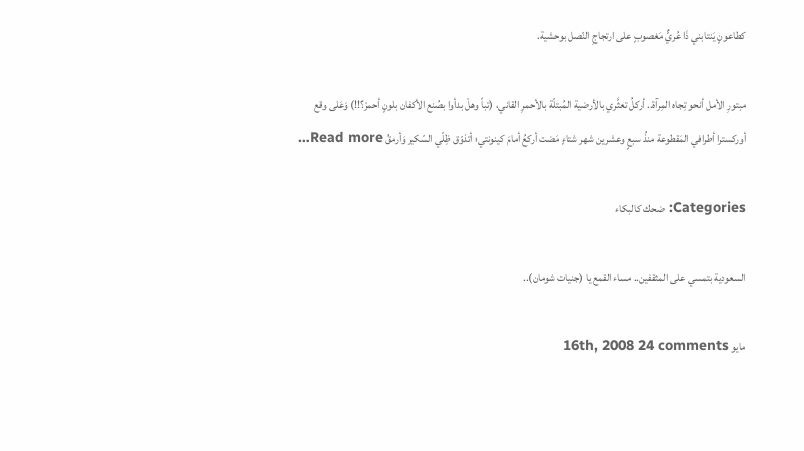كطاعونٍ يَنتابني ذَا عُريٌّ مَغصوبٍ على ارتجاجِ النّصل بوحشية.

مبتورِ الأمل أنحو تِجاه المِرآة.. أركلُ تعثَّري بالأرضية المُبتلّة بالأحمرِ القاني، (تباً وهلْ بدأوا بصُنع الأكفان بلونٍ أحمرْ؟!!) وَعَلى وقع أوركسترا أطرافي المَقطوعة منذُ سبعٍ وعشرين شهر شتاءٍ مَضت أركعُ أمامَ كينونتي؛ أتذوّق ظِلّي السّكير وَأرمقُ Read more…

Categories: ضحك كالبكاء

السعودية بتمسي على المثقفين.. مساء القمع يا (جنيات شومان)..

مايو 16th, 2008 24 comments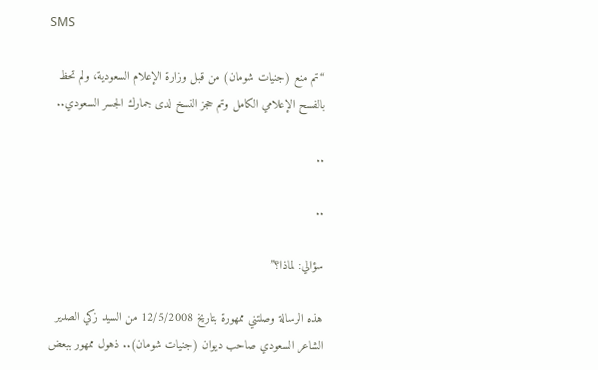SMS

“تم منع (جنيات شومان) من قبل وزارة الإعلام السعودية، ولم تحظ بالفسح الإعلامي الكامل وتم حجز النسخ لدى جمارك الجسر السعودي..

..

..

سؤالي: لماذا؟”

هذه الرسالة وصلتني ممهورة بتاريخ 12/5/2008 من السيد زكي الصدير الشاعر السعودي صاحب ديوان (جنيات شومان).. ذهول ممهور ببعض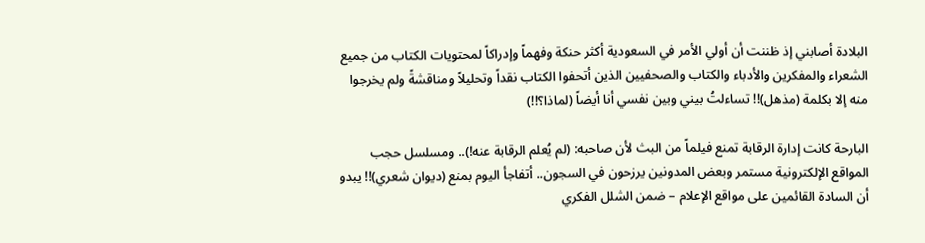البلادة أصابني إذ ظننت أن أولي الأمر في السعودية أكثر حنكة وفهماً وإدراكاً لمحتويات الكتاب من جميع الشعراء والمفكرين والأدباء والكتاب والصحفيين الذين أتحفوا الكتاب نقداً وتحليلاً ومناقشةً ولم يخرجوا منه إلا بكلمة (مذهل)!! تساءلتُ بيني وبين نفسي أنا أيضاً (لماذا؟!!)

البارحة كانت إدارة الرقابة تمنع فيلماً من البث لأن صاحبه: (لم يُعلم الرقابة عنه!).. ومسلسل حجب المواقع الإلكترونية مستمر وبعض المدونين يرزحون في السجون.. أتفاجأ اليوم بمنع (ديوان شعري)!! يبدو أن السادة القائمين على مواقع الإعلام – ضمن الشلل الفكري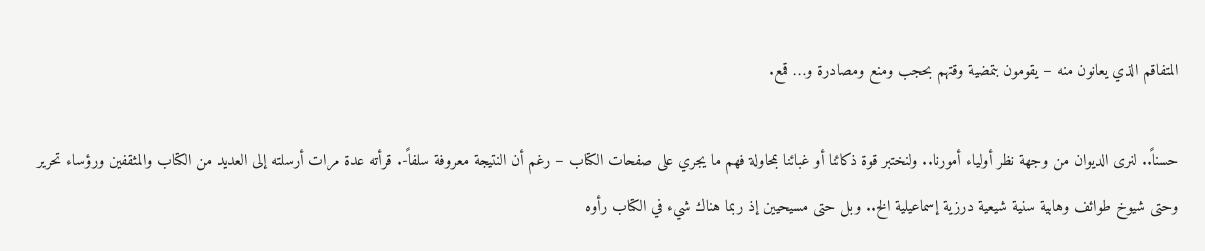المتفاقم الذي يعانون منه – يقومون بتمضية وقتهم بحجب ومنع ومصادرة و… قمع.

حسناً.. لنرى الديوان من وجهة نظر أولياء أمورنا.. ولنختبر قوة ذكائنا أو غبائنا بمحاولة فهم ما يجري على صفحات الكتاب – رغم أن النتيجة معروفة سلفاً-. قرأته عدة مرات أرسلته إلى العديد من الكتاب والمثقفين ورؤساء تحرير وحتى شيوخ طوائف وهابية سنية شيعية درزية إسماعيلية الخ.. وبل حتى مسيحيين إذ ربما هناك شيء في الكتاب رأوه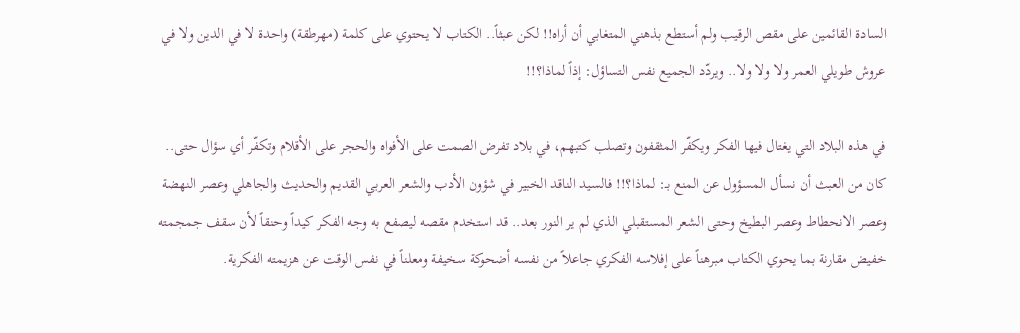السادة القائمين على مقص الرقيب ولم أستطع بذهني المتغابي أن أراه!! لكن عبثاً.. الكتاب لا يحتوي على كلمة (مهرطقة) واحدة لا في الدين ولا في عروش طويلي العمر ولا ولا ولا.. ويردّد الجميع نفس التساؤل: إذاً لماذا؟!!

في هذه البلاد التي يغتال فيها الفكر ويكفّر المثقفون وتصلب كتبهم، في بلاد تفرض الصمت على الأفواه والحجر على الأقلام وتكفّر أي سؤال حتى.. كان من العبث أن نسأل المسؤول عن المنع بـ: لماذا؟!! فالسيد الناقد الخبير في شؤون الأدب والشعر العربي القديم والحديث والجاهلي وعصر النهضة وعصر الانحطاط وعصر البطيخ وحتى الشعر المستقبلي الذي لم ير النور بعد.. قد استخدم مقصه ليصفع به وجه الفكر كيداً وحنقاً لأن سقف جمجمته خفيض مقارنة بما يحوي الكتاب مبرهناً على إفلاسه الفكري جاعلاً من نفسه أضحوكة سخيفة ومعلناً في نفس الوقت عن هزيمته الفكرية.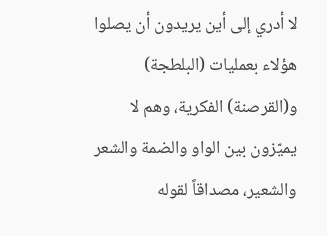لا أدري إلى أين يريدون أن يصلوا هؤلاء بعمليات (البلطجة) و(القرصنة) الفكرية، وهم لا يميّزون بين الواو والضمة والشعر والشعير، مصداقاً لقوله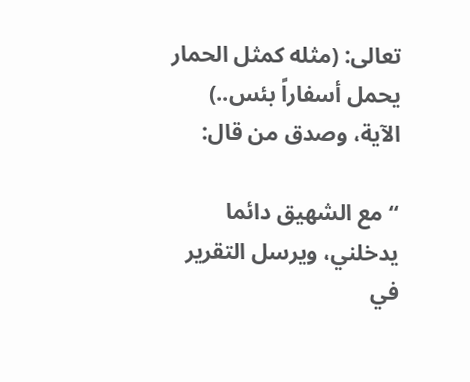تعالى: (مثله كمثل الحمار يحمل أسفاراً بئس..) الآية، وصدق من قال:

“مع الشهيق دائما يدخلني، ويرسل التقرير في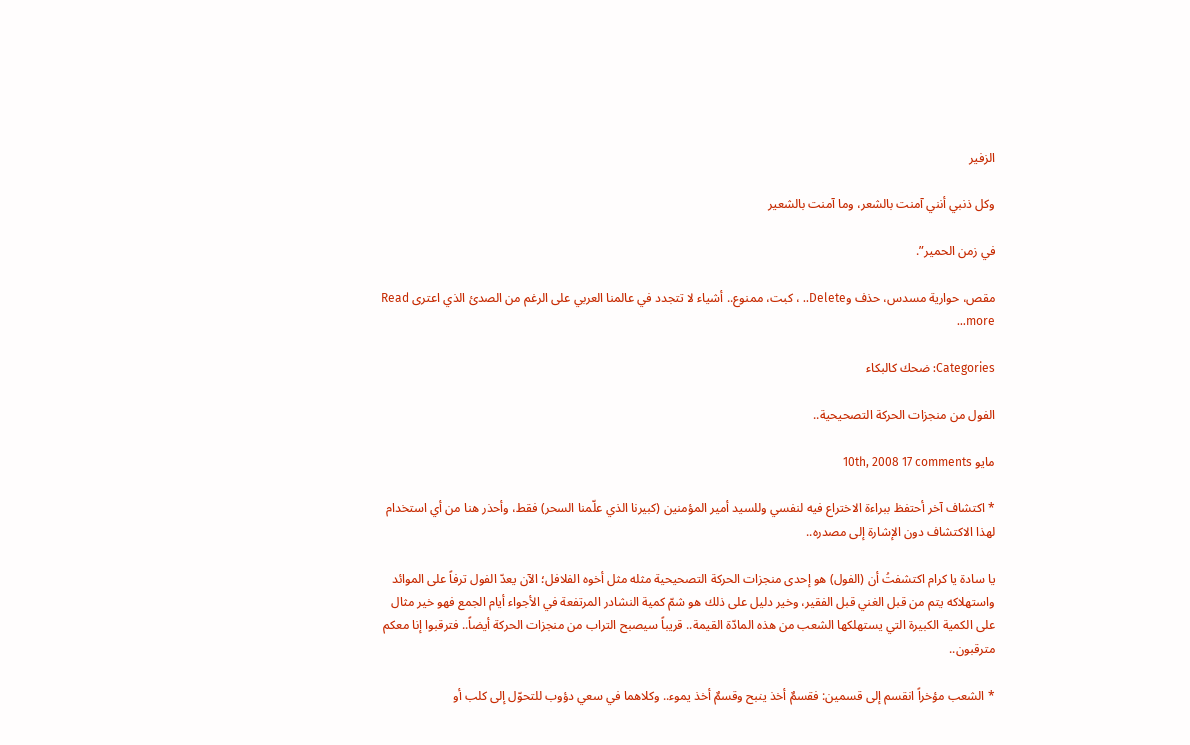الزفير

وكل ذنبي أنني آمنت بالشعر، وما آمنت بالشعير

في زمن الحمير”.

مقص، حوارية مسدس، حذف وDelete.. ، كبت، ممنوع.. أشياء لا تتجدد في عالمنا العربي على الرغم من الصدئ الذي اعترى Read more…

Categories: ضحك كالبكاء

الفول من منجزات الحركة التصحيحية..

مايو 10th, 2008 17 comments

* اكتشاف آخر أحتفظ ببراءة الاختراع فيه لنفسي وللسيد أمير المؤمنين (كبيرنا الذي علّمنا السحر) فقط، وأحذر هنا من أي استخدام لهذا الاكتشاف دون الإشارة إلى مصدره..

يا سادة يا كرام اكتشفتُ أن (الفول) هو إحدى منجزات الحركة التصحيحية مثله مثل أخوه الفلافل؛ الآن يعدّ الفول ترفاً على الموائد واستهلاكه يتم من قبل الغني قبل الفقير، وخير دليل على ذلك هو شمّ كمية النشادر المرتفعة في الأجواء أيام الجمع فهو خير مثال على الكمية الكبيرة التي يستهلكها الشعب من هذه المادّة القيمة.. قريباً سيصبح التراب من منجزات الحركة أيضاً.. فترقبوا إنا معكم مترقبون..

* الشعب مؤخراً انقسم إلى قسمين: فقسمٌ أخذ ينبح وقسمٌ أخذ يموء.. وكلاهما في سعي دؤوب للتحوّل إلى كلب أو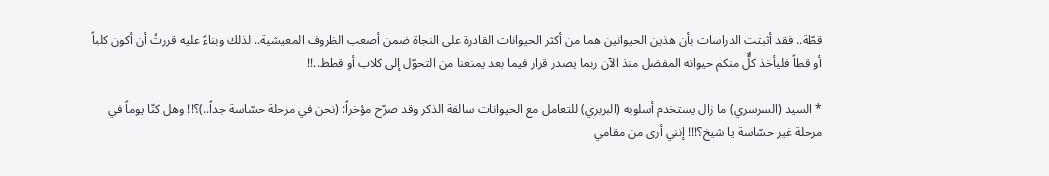قطّة.. فقد أثبتت الدراسات بأن هذين الحيوانين هما من أكثر الحيوانات القادرة على النجاة ضمن أصعب الظروف المعيشية.. لذلك وبناءً عليه قررتُ أن أكون كلباً أو قطاً فليأخذ كلٌّ منكم حيوانه المفضل منذ الآن ربما يصدر قرار فيما بعد يمنعنا من التحوّل إلى كلاب أو قطط..!!

* السيد (السرسري) ما زال يستخدم أسلوبه (البربري) للتعامل مع الحيوانات سالفة الذكر وقد صرّح مؤخراً: (نحن في مرحلة حسّاسة جداً..)؟!! وهل كنّا يوماً في مرحلة غير حسّاسة يا شيخ؟!!! إنني أرى من مقامي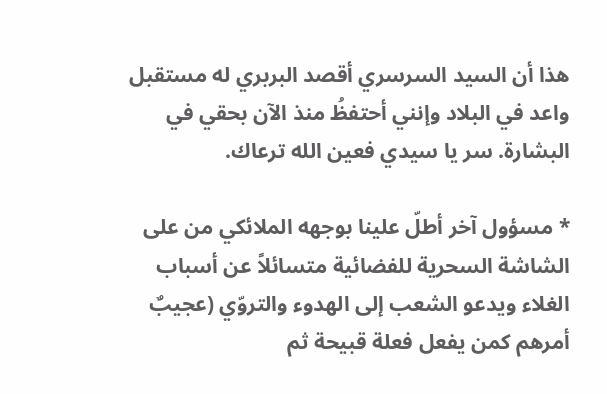هذا أن السيد السرسري أقصد البربري له مستقبل واعد في البلاد وإنني أحتفظُ منذ الآن بحقي في البشارة. سر يا سيدي فعين الله ترعاك.

* مسؤول آخر أطلّ علينا بوجهه الملائكي من على الشاشة السحرية للفضائية متسائلاً عن أسباب الغلاء ويدعو الشعب إلى الهدوء والتروّي (عجيبٌ أمرهم كمن يفعل فعلة قبيحة ثم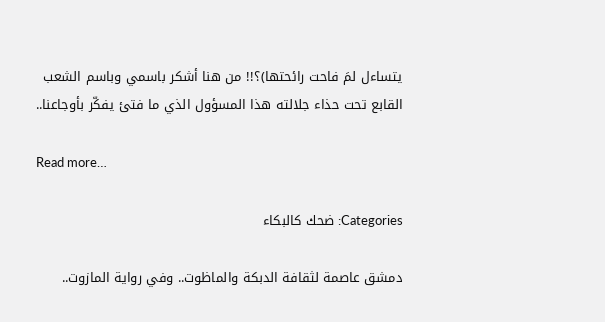يتساءل لمَ فاحت رائحتها)؟!! من هنا أشكر باسمي وباسم الشعب القابع تحت حذاء جلالته هذا المسؤول الذي ما فتئ يفكّر بأوجاعنا..

Read more…

Categories: ضحك كالبكاء

دمشق عاصمة لثقافة الدبكة والماظوت.. وفي رواية المازوت..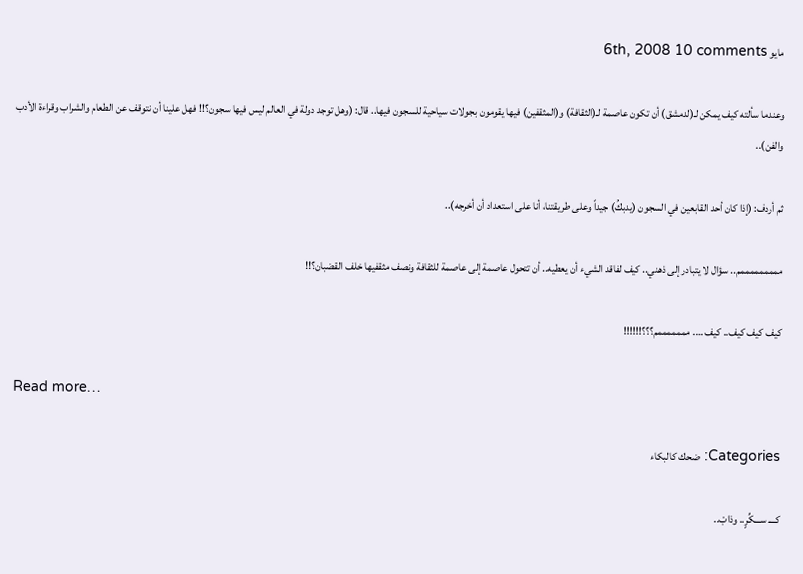مايو 6th, 2008 10 comments

وعندما سألته كيف يمكن لـ(لدمشق) أن تكون عاصمة لـ(الثقافة) و(المثقفين) فيها يقومون بجولات سياحية للسجون فيها.. قال: (وهل توجد دولة في العالم ليس فيها سجون؟!! فهل علينا أن نتوقف عن الطعام والشراب وقراءة الأدب والفن)..

ثم أردف: (إذا كان أحد القابعين في السجون (يدبكُ) جيداً وعلى طريقتنا، أنا على استعداد أن أخرجه)..

مممممممممم.. سؤال لا يتبادر إلى ذهني.. كيف لفاقد الشيء أن يعطيه.. أن تتحول عاصمة إلى عاصمة للثقافة ونصف مثقفيها خلف القضبان؟!!

كيف كيف كيف.. كيف …. مممممممم؟؟؟!!!!!!

Read more…

Categories: ضحك كالبكاء

كــــ ســـكِّرٍ.. وذابْ..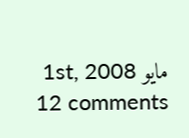مايو 1st, 2008 12 comments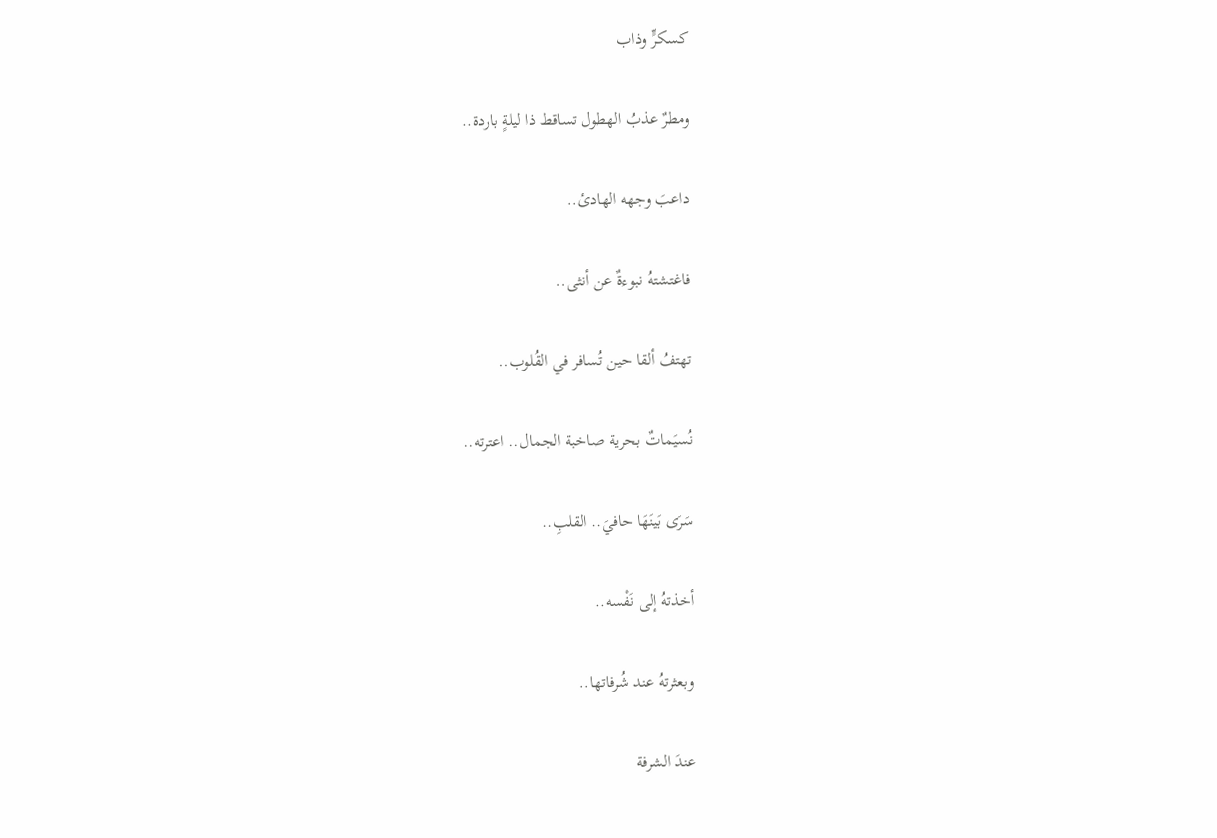كسكرٍّ وذاب

ومطرٌ عذبُ الهطول تساقط ذا ليلةٍ باردة..

داعبَ وجهه الهادئ..

فاغتشتهُ نبوءةٌ عن أنثى..

تهتفُ ألقا حين تُسافر في القُلوب..

نُسيَماتٌ بحرية صاخبة الجمال.. اعترته..

سَرَى بَينَهَا حافيَ.. القلبِ..

أخذتهُ إلى نَفْسه..

وبعثرتهُ عند شُرفاتها..

عندَ الشرفة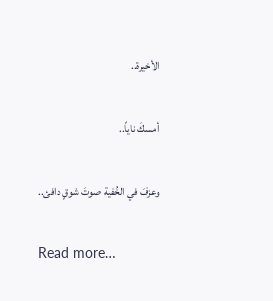الأخيرة..

أمسكَ ناياً..

وعزفَ في الخُفية صوتَ شوقٍ دافئ..

Read more…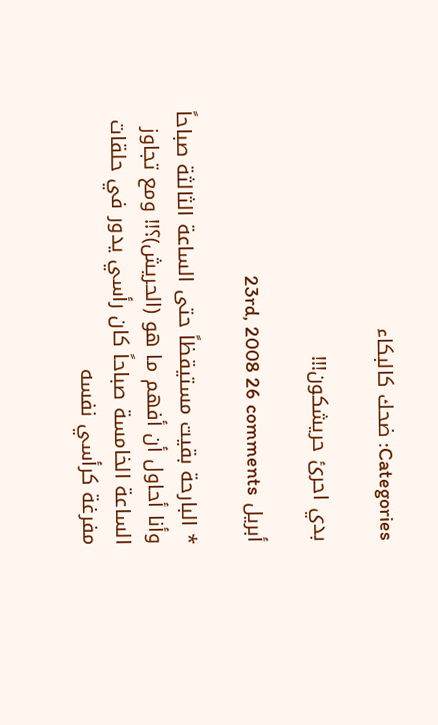Categories: ضحك كالبكاء

بدي احرئ حريشكون!!!

أبريل 23rd, 2008 26 comments

* البارحة بقيت مستيقظاً حتى الساعة الثالثة صباحاً وأنا أحاول أن أفهم ما هو (الحريش)؟!! ومع تجاوز الساعة الخامسة صباحاً كان رأسي يدور في حلقات مفرغة كرأسي نفسه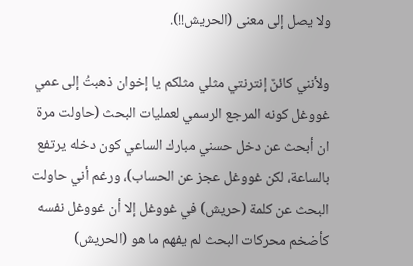ولا يصل إلى معنى (الحريش!!).

ولأنني كائنٌ إنترنتي مثلي مثلكم يا إخوان ذهبتُ إلى عمي غووغل كونه المرجع الرسمي لعمليات البحث (حاولت مرة ان أبحث عن دخل حسني مبارك الساعي كون دخله يرتفع بالساعة، لكن غووغل عجز عن الحساب)، ورغم أني حاولت البحث عن كلمة (حريش) في غووغل إلا أن غووغل نفسه كأضخم محركات البحث لم يفهم ما هو (الحريش)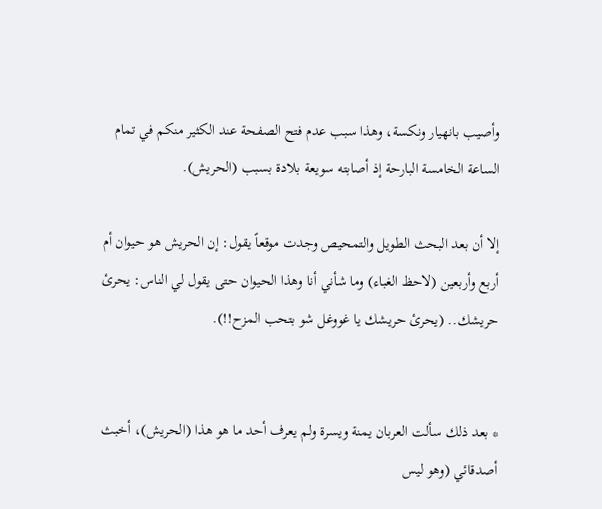وأصيب بانهيار ونكسة، وهذا سبب عدم فتح الصفحة عند الكثير منكم في تمام الساعة الخامسة البارحة إذ أصابته سويعة بلادة بسبب (الحريش).

إلا أن بعد البحث الطويل والتمحيص وجدت موقعاً يقول: إن الحريش هو حيوان أم أربع وأربعين (لاحظ الغباء) وما شأني أنا وهذا الحيوان حتى يقول لي الناس: يحرئ حريشك.. (يحرئ حريشك يا غووغل شو بتحب المزح!!).


* بعد ذلك سألت العربان يمنة ويسرة ولم يعرف أحد ما هو هذا (الحريش)، أخبث أصدقائي (وهو ليس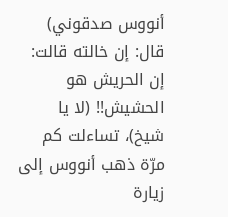أنووس صدقوني) قال: إن خالته قالت: إن الحريش هو الحشيش!! (لا يا شيخ)، تساءلت كم مرّة ذهب أنووس إلى زيارة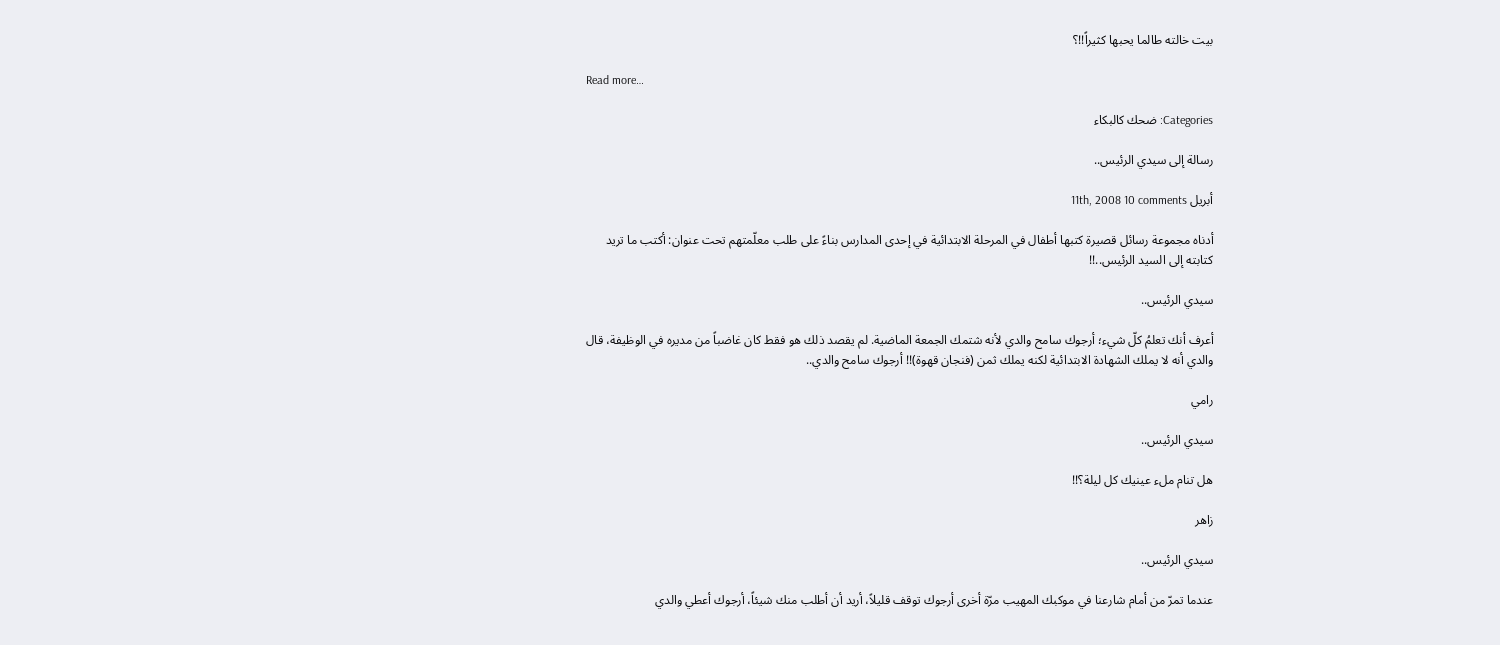بيت خالته طالما يحبها كثيراً!!؟

Read more…

Categories: ضحك كالبكاء

رسالة إلى سيدي الرئيس..

أبريل 11th, 2008 10 comments

أدناه مجموعة رسائل قصيرة كتبها أطفال في المرحلة الابتدائية في إحدى المدارس بناءً على طلب معلّمتهم تحت عنوان: أكتب ما تريد كتابته إلى السيد الرئيس..!!

سيدي الرئيس..

أعرف أنك تعلمُ كلّ شيء؛ أرجوك سامح والدي لأنه شتمك الجمعة الماضية. لم يقصد ذلك هو فقط كان غاضباً من مديره في الوظيفة، قال والدي أنه لا يملك الشهادة الابتدائية لكنه يملك ثمن (فنجان قهوة)!! أرجوك سامح والدي..

رامي

سيدي الرئيس..

هل تنام ملء عينيك كل ليلة؟!!

زاهر

سيدي الرئيس..

عندما تمرّ من أمام شارعنا في موكبك المهيب مرّة أخرى أرجوك توقف قليلاً، أريد أن أطلب منك شيئاً، أرجوك أعطي والدي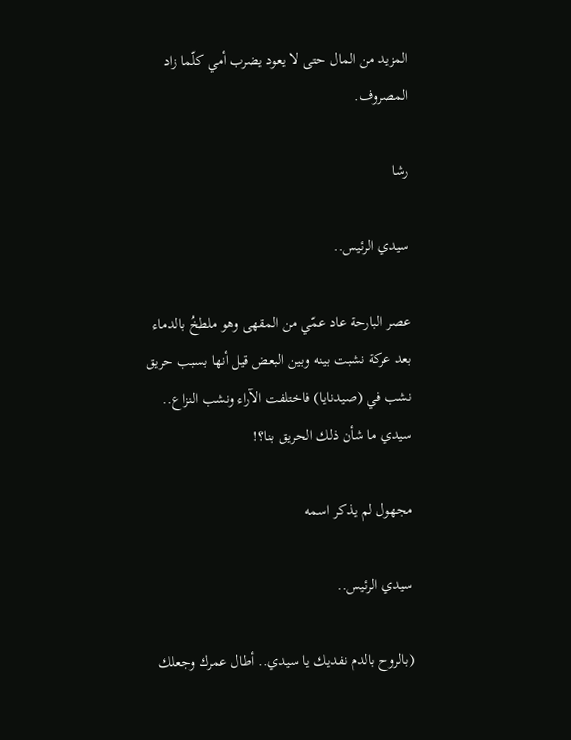المزيد من المال حتى لا يعود يضرب أمي كلّما زاد المصروف.

رشا

سيدي الرئيس..

عصر البارحة عاد عمّي من المقهى وهو ملطخُ بالدماء بعد عركة نشبت بينه وبين البعض قيل أنها بسبب حريق نشب في (صيدنايا) فاختلفت الآراء ونشب النزاع.. سيدي ما شأن ذلك الحريق بنا؟!

مجهول لم يذكر اسمه

سيدي الرئيس..

(بالروح بالدم نفديك يا سيدي.. أطال عمرك وجعلك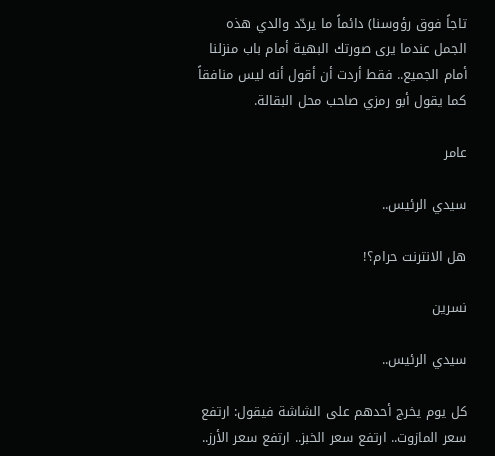تاجاً فوق رؤوسنا) دائماً ما يردّد والدي هذه الجمل عندما يرى صورتك البهية أمام باب منزلنا أمام الجميع.. فقط أردت أن أقول أنه ليس منافقاً كما يقول أبو رمزي صاحب محل البقالة.

عامر

سيدي الرئيس..

هل الانترنت حرام؟!

نسرين

سيدي الرئيس..

كل يوم يخرج أحدهم على الشاشة فيقول: ارتفع سعر المازوت.. ارتفع سعر الخبز.. ارتفع سعر الأرز..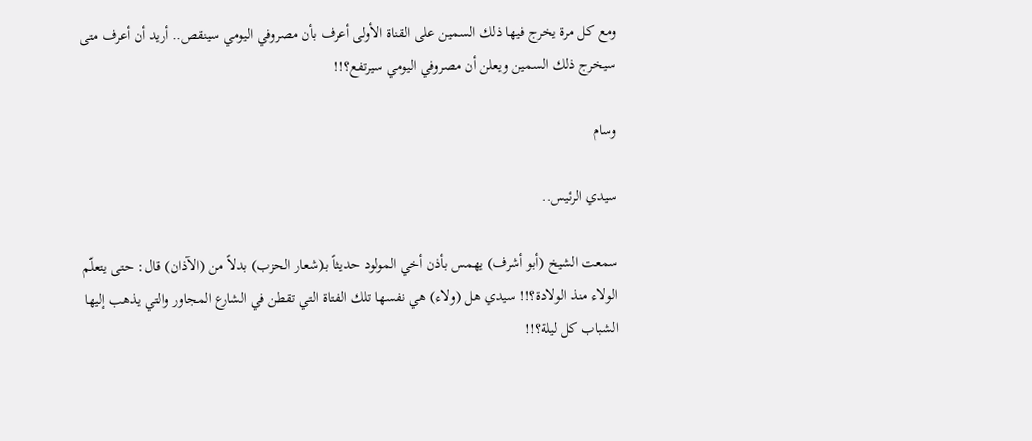ومع كل مرة يخرج فيها ذلك السمين على القناة الأولى أعرف بأن مصروفي اليومي سينقص.. أريد أن أعرف متى سيخرج ذلك السمين ويعلن أن مصروفي اليومي سيرتفع؟!!

وسام

سيدي الرئيس..

سمعت الشيخ (أبو أشرف) يهمس بأذن أخي المولود حديثاً بـ(شعار الحزب) بدلاً من (الآذان) قال: حتى يتعلّم الولاء منذ الولادة؟!! سيدي هل (ولاء) هي نفسها تلك الفتاة التي تقطن في الشارع المجاور والتي يذهب إليها الشباب كل ليلة؟!!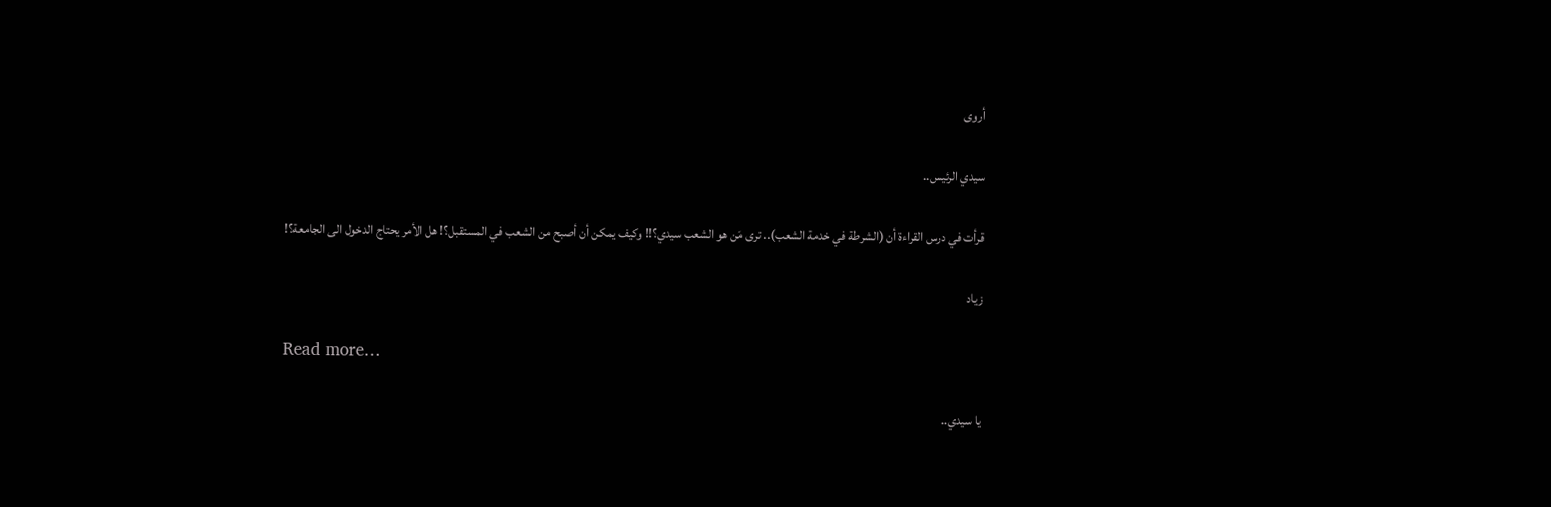أروى

سيدي الرئيس..

قرأت في درس القراءة أن (الشرطة في خدمة الشعب).. ترى مَن هو الشعب سيدي؟!! وكيف يمكن أن أصبح من الشعب في المستقبل؟! هل الأمر يحتاج الدخول الى الجامعة؟!

زياد

Read more…

يا سيدي..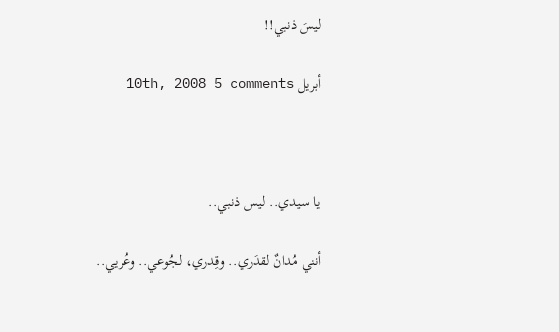ليسَ ذنبي!!

أبريل 10th, 2008 5 comments



يا سيدي.. ليس ذنبي..

أنني مُدانٌ لقدَري.. وقِدري، لجُوعي.. وعُريي..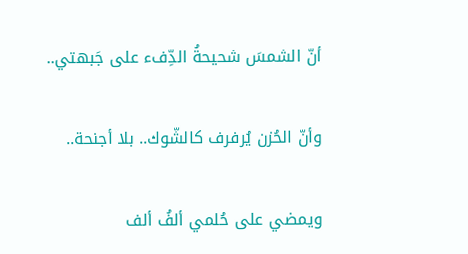أنّ الشمسَ شحيحةُ الدِّفء على جَبهتي..

وأنّ الحُزن يُرفرف كالشّوك.. بلا أجنحة..

ويمضي على حُلمي ألفُ ألف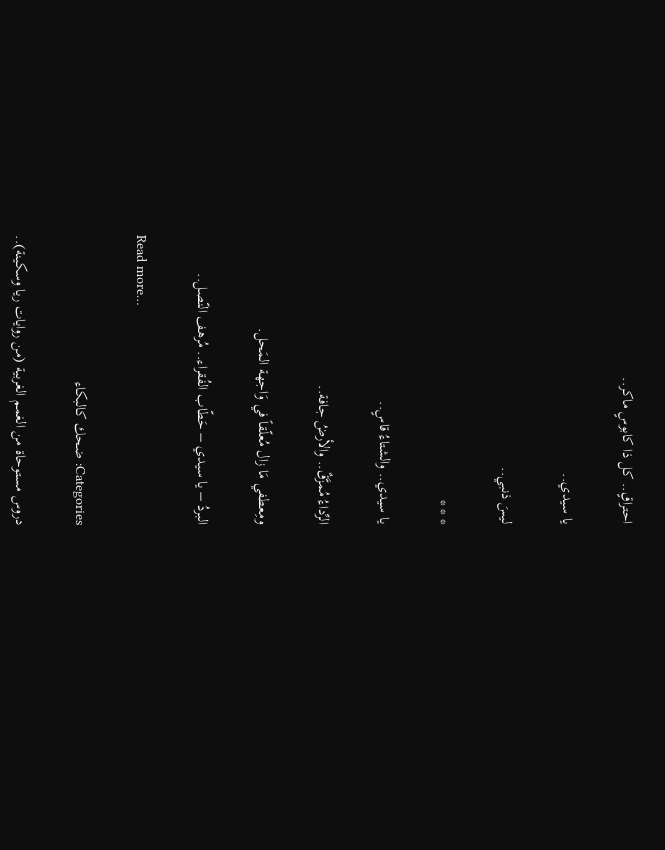احتراقٍ.. كل ذا كابوسٍ ماكر..

يا سيدي..

ليسَ ذنبي..

* * *

يا سيدي.. والشتاءُ قاسٍ..

الرِّداءُ مُمزَّقٌ.. والأرضُ جافة..

ومِعطفي مَا زال مُعلّقاً في وَاجهة المَحل.

البردُ – يا سيدي – حَطّاب الفُقراء.. مُرهف النّصل..

Read more…

Categories: ضحك كالبكاء

دروس مستوحاة من الغمم الغربية (من روايات ريا وسكينة)..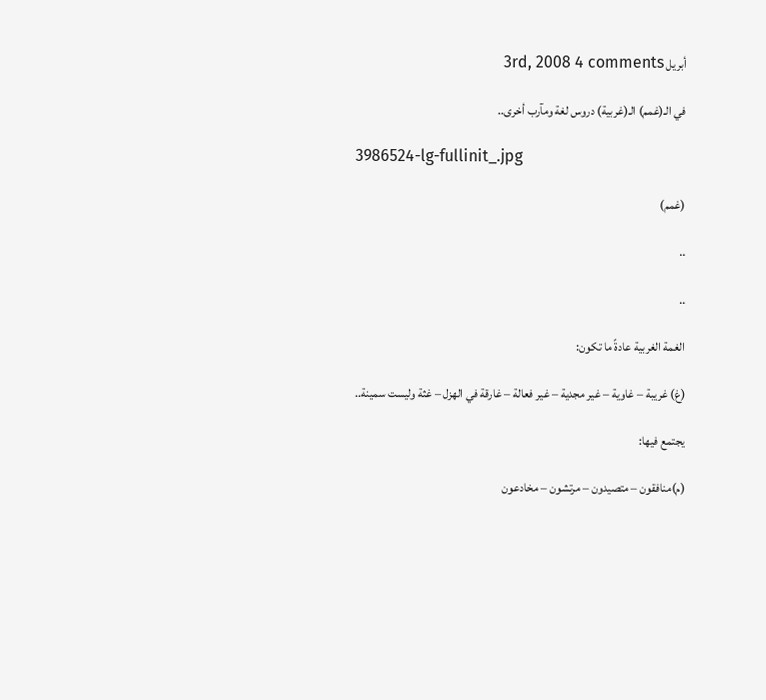أبريل 3rd, 2008 4 comments

في الـ(غمم) الـ(غربية) دروس لغة ومآرب أخرى..

3986524-lg-fullinit_.jpg

(غمم)

..

..

الغمة الغربية عادةً ما تكون:

(غ) غريبة – غاوية – غير مجدية – غير فعالة – غارقة في الهزل – غثة وليست سمينة..

يجتمع فيها:

(م)منافقون – متصيدون – مرتشون – مخادعون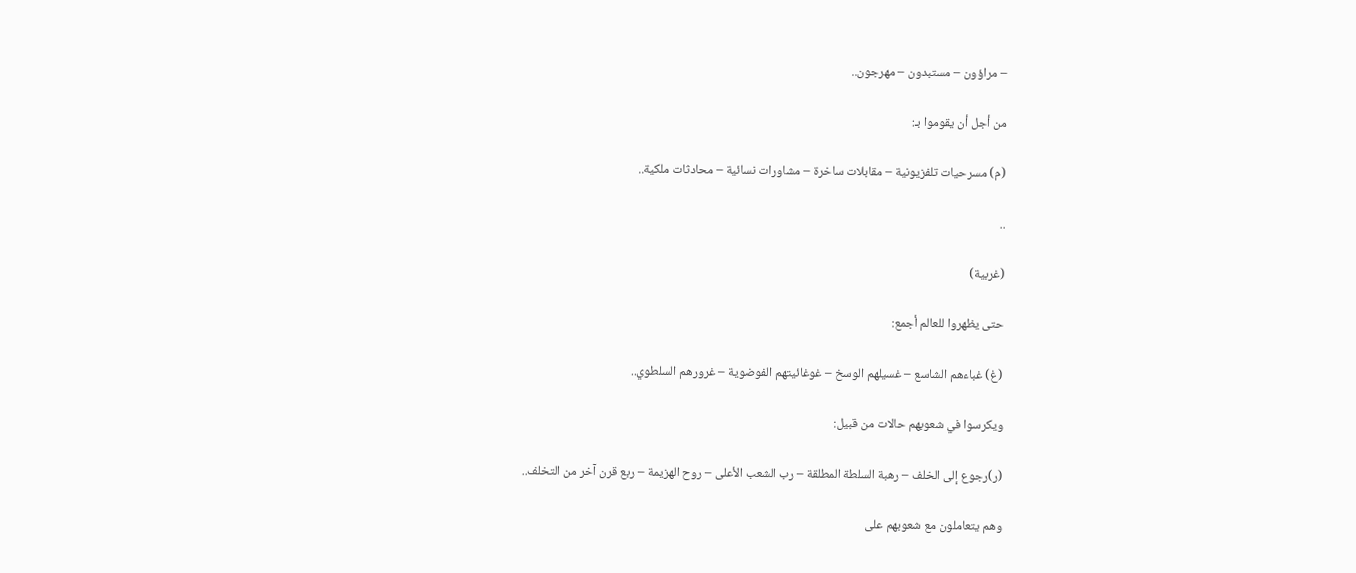– مراؤون – مستبدون – مهرجون..

من أجل أن يقوموا بـ:

(م) مسرحيات تلفزيونية – مقابلات ساخرة – مشاورات نسائية – محادثات ملكية..

..

(غربية)

حتى يظهروا للعالم أجمع:

(غ) غباءهم الشاسع – غسيلهم الوسخ – غوغائيتهم الفوضوية – غرورهم السلطوي..

ويكرسوا في شعوبهم حالات من قبيل:

(ر)رجوع إلى الخلف – رهبة السلطة المطلقة – رب الشعب الأعلى – روح الهزيمة – ربع قرن آخر من التخلف..

وهم يتعاملون مع شعوبهم على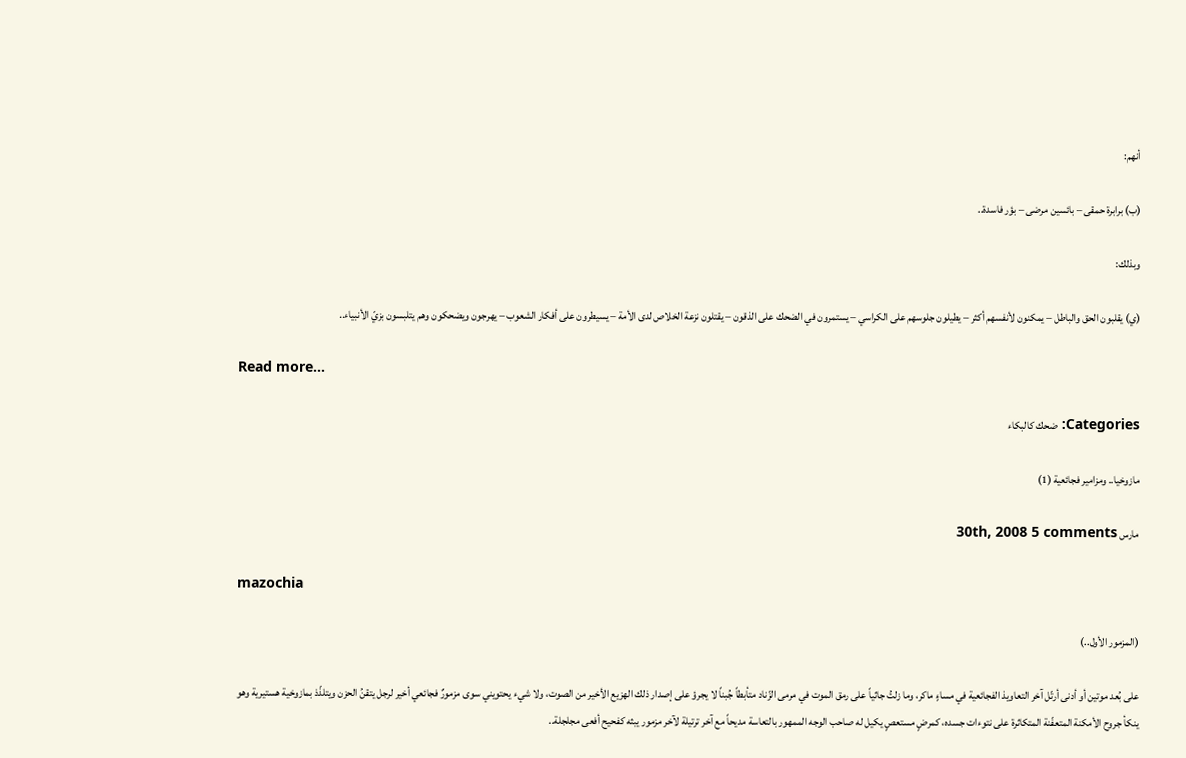أنهم:

(ب) برابرة حمقى – بائسين مرضى – بؤر فاسدة..

وبذلك:

(ي) يقلبون الحق والباطل – يمكنون لأنفسهم أكثر – يطيلون جلوسهم على الكراسي – يستمرون في الضحك على الذقون – يقتلون نزعة الخلاص لدى الأمة – يسيطرون على أفكار الشعوب – يهرجون ويضحكون وهم يتلبسون بزيّ الأنبياء..

Read more…

Categories: ضحك كالبكاء

مازوخيا.. ومزامير فجائعية (1)

مارس 30th, 2008 5 comments

mazochia

(المزمور الأول..)

على بُعد موتين أو أدنى أرتّل آخر التعاويذ الفجائعية في مساءٍ ماكر، وما زلتُ جاثياً على رمق الموت في مرمى الزّناد متأبطاً جُبناً لا يجرؤ على إصدار ذلك الهزيع الأخير من الصوت، ولا شيء يحتويني سوى مزمورٌ فجائعي أخير لرجل يتقنُ الحزن ويتلذّذ بمازوخية هستيرية وهو ينكأ جروح الأمكنة المتعفّنة المتكاثرة على نتوءات جسده، كمرضٍ مستعصٍ يكيل له صاحب الوجه الممهور بالتعاسة مديحاً مع آخر ترتيلة لآخر مزمور يبثه كفحيح أفعى مجلجلة..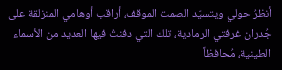أنظرُ حولي ويتسيّد الصمت الموقف، أراقب أوهامي المنزلقة على جُدران غرفتي الرمادية، تلك التي دفنتُ فيها العديد من الأسماء الطينية، مُحافظاً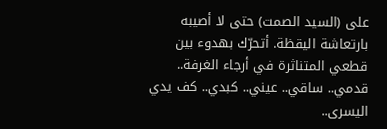على (السيد الصمت) حتى لا أصيبه بارتعاشة اليقظة. أتحرّك بهدوء بين قطعي المتناثرة في أرجاء الغرفة.. قدمي.. ساقي.. عيني.. كبدي.. كف يدي اليسرى..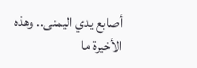أصابع يدي اليمنى.. وهذه الأخيرة ما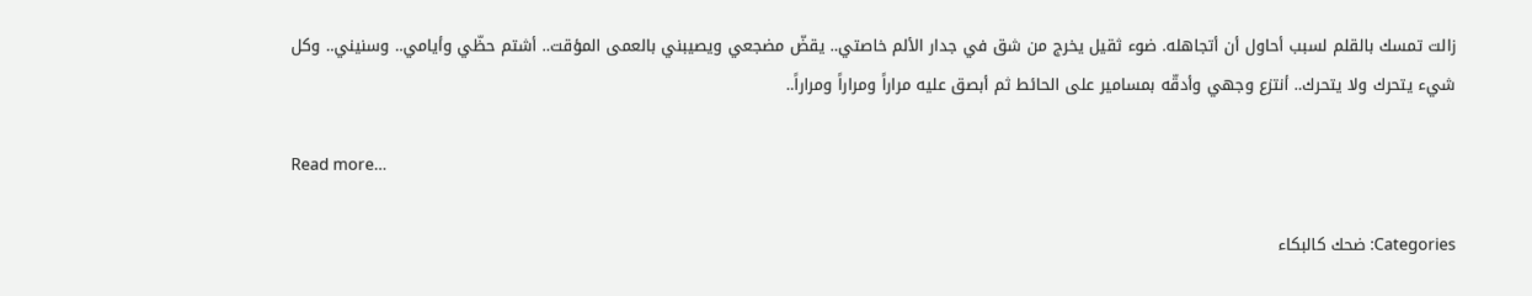زالت تمسك بالقلم لسبب أحاول أن أتجاهله. ضوء ثقيل يخرج من شق في جدار الألم خاصتي.. يقضّ مضجعي ويصيبني بالعمى المؤقت.. أشتم حظّي وأيامي.. وسنيني.. وكل شيء يتحرك ولا يتحرك.. أنتزع وجهي وأدقّه بمسامير على الحائط ثم أبصق عليه مراراً ومراراً ومراراً..

Read more…

Categories: ضحك كالبكاء